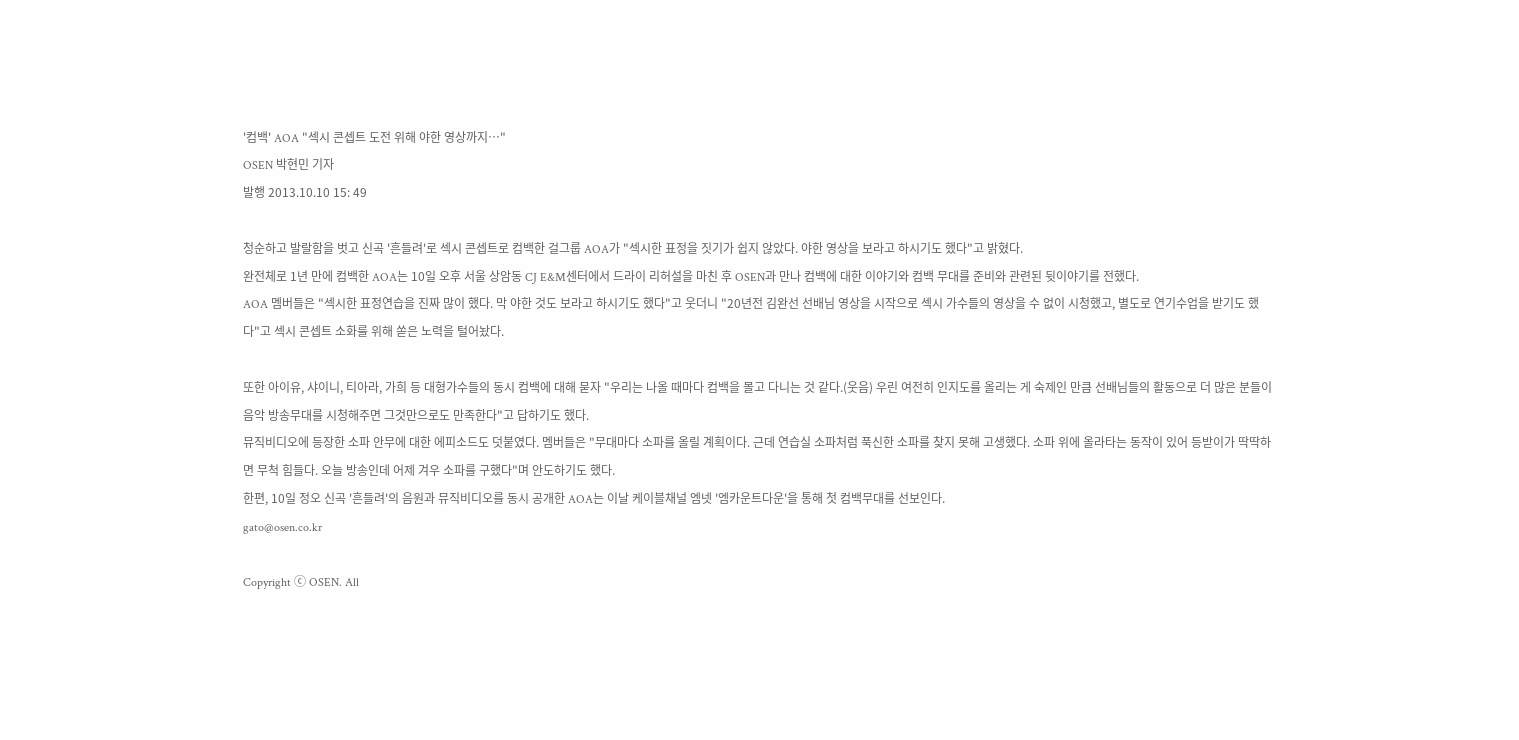'컴백' AOA "섹시 콘셉트 도전 위해 야한 영상까지…"
OSEN 박현민 기자
발행 2013.10.10 15: 49

청순하고 발랄함을 벗고 신곡 '흔들려'로 섹시 콘셉트로 컴백한 걸그룹 AOA가 "섹시한 표정을 짓기가 쉽지 않았다. 야한 영상을 보라고 하시기도 했다"고 밝혔다.
완전체로 1년 만에 컴백한 AOA는 10일 오후 서울 상암동 CJ E&M센터에서 드라이 리허설을 마친 후 OSEN과 만나 컴백에 대한 이야기와 컴백 무대를 준비와 관련된 뒷이야기를 전했다.
AOA 멤버들은 "섹시한 표정연습을 진짜 많이 했다. 막 야한 것도 보라고 하시기도 했다"고 웃더니 "20년전 김완선 선배님 영상을 시작으로 섹시 가수들의 영상을 수 없이 시청했고, 별도로 연기수업을 받기도 했다"고 섹시 콘셉트 소화를 위해 쏟은 노력을 털어놨다.

또한 아이유, 샤이니, 티아라, 가희 등 대형가수들의 동시 컴백에 대해 묻자 "우리는 나올 때마다 컴백을 몰고 다니는 것 같다.(웃음) 우린 여전히 인지도를 올리는 게 숙제인 만큼 선배님들의 활동으로 더 많은 분들이 음악 방송무대를 시청해주면 그것만으로도 만족한다"고 답하기도 했다.
뮤직비디오에 등장한 소파 안무에 대한 에피소드도 덧붙였다. 멤버들은 "무대마다 소파를 올릴 계획이다. 근데 연습실 소파처럼 푹신한 소파를 찾지 못해 고생했다. 소파 위에 올라타는 동작이 있어 등받이가 딱딱하면 무척 힘들다. 오늘 방송인데 어제 겨우 소파를 구했다"며 안도하기도 했다.
한편, 10일 정오 신곡 '흔들려'의 음원과 뮤직비디오를 동시 공개한 AOA는 이날 케이블채널 엠넷 '엠카운트다운'을 통해 첫 컴백무대를 선보인다.
gato@osen.co.kr

Copyright ⓒ OSEN. All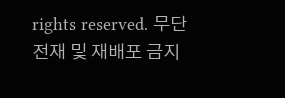rights reserved. 무단 전재 및 재배포 금지